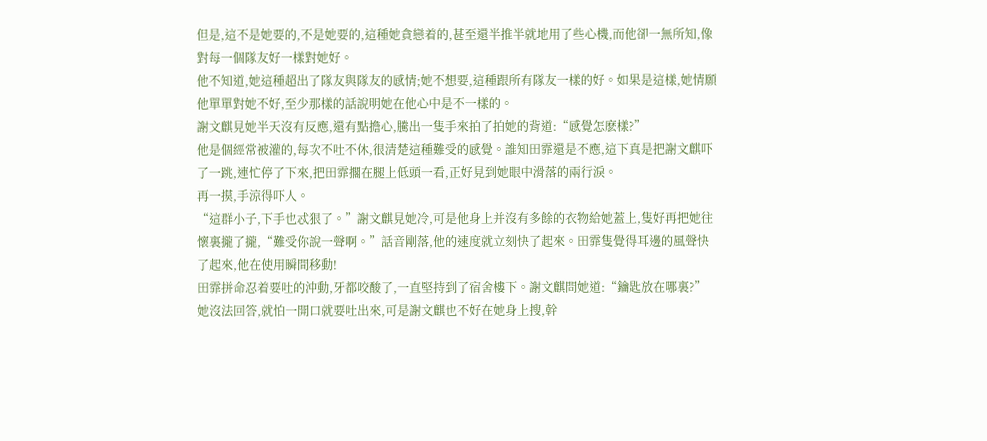但是,這不是她要的,不是她要的,這種她貪戀着的,甚至還半推半就地用了些心機,而他卻一無所知,像對每一個隊友好一樣對她好。
他不知道,她這種超出了隊友與隊友的感情;她不想要,這種跟所有隊友一樣的好。如果是這樣,她情願他單單對她不好,至少那樣的話說明她在他心中是不一樣的。
謝文麒見她半天沒有反應,還有點擔心,騰出一隻手來拍了拍她的背道:“感覺怎麽樣?”
他是個經常被灌的,每次不吐不休,很清楚這種難受的感覺。誰知田霏還是不應,這下真是把謝文麒吓了一跳,連忙停了下來,把田霏擱在腿上低頭一看,正好見到她眼中滑落的兩行淚。
再一摸,手涼得吓人。
“這群小子,下手也忒狠了。”謝文麒見她冷,可是他身上并沒有多餘的衣物給她蓋上,隻好再把她往懷裏攏了攏,“難受你說一聲啊。”話音剛落,他的速度就立刻快了起來。田霏隻覺得耳邊的風聲快了起來,他在使用瞬間移動!
田霏拼命忍着要吐的沖動,牙都咬酸了,一直堅持到了宿舍樓下。謝文麒問她道:“鑰匙放在哪裏?”
她沒法回答,就怕一開口就要吐出來,可是謝文麒也不好在她身上搜,幹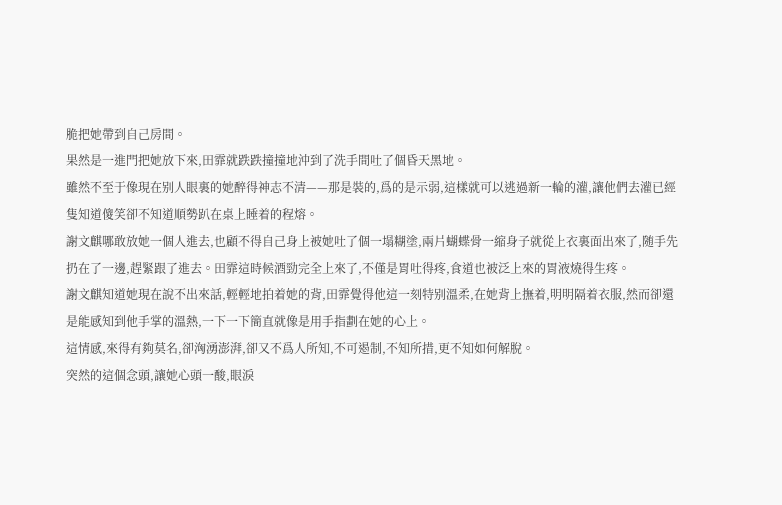脆把她帶到自己房間。
果然是一進門把她放下來,田霏就跌跌撞撞地沖到了洗手間吐了個昏天黑地。
雖然不至于像現在别人眼裏的她醉得神志不清——那是裝的,爲的是示弱,這樣就可以逃過新一輪的灌,讓他們去灌已經隻知道傻笑卻不知道順勢趴在桌上睡着的程熔。
謝文麒哪敢放她一個人進去,也顧不得自己身上被她吐了個一塌糊塗,兩片蝴蝶骨一縮身子就從上衣裏面出來了,随手先扔在了一邊,趕緊跟了進去。田霏這時候酒勁完全上來了,不僅是胃吐得疼,食道也被泛上來的胃液燒得生疼。
謝文麒知道她現在說不出來話,輕輕地拍着她的背,田霏覺得他這一刻特别溫柔,在她背上撫着,明明隔着衣服,然而卻還是能感知到他手掌的溫熱,一下一下簡直就像是用手指劃在她的心上。
這情感,來得有夠莫名,卻洶湧澎湃,卻又不爲人所知,不可遏制,不知所措,更不知如何解脫。
突然的這個念頭,讓她心頭一酸,眼淚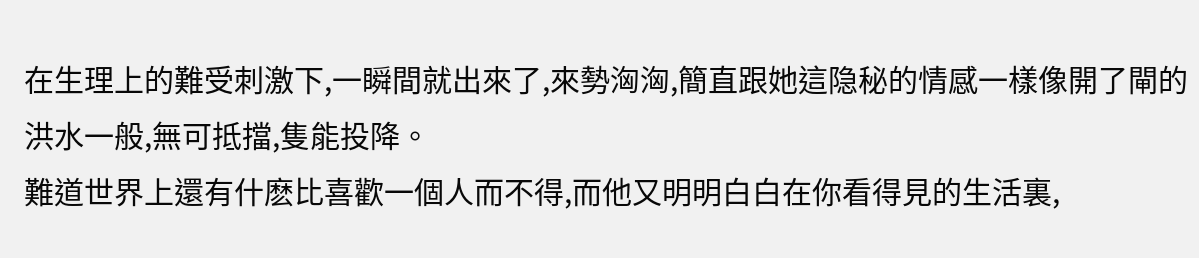在生理上的難受刺激下,一瞬間就出來了,來勢洶洶,簡直跟她這隐秘的情感一樣像開了閘的洪水一般,無可抵擋,隻能投降。
難道世界上還有什麽比喜歡一個人而不得,而他又明明白白在你看得見的生活裏,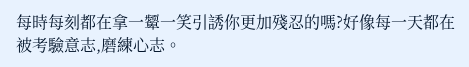每時每刻都在拿一颦一笑引誘你更加殘忍的嗎?好像每一天都在被考驗意志,磨練心志。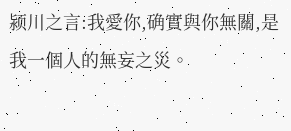颍川之言:我愛你,确實與你無關,是我一個人的無妄之災。